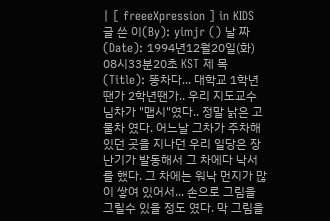| [ freeeXpression ] in KIDS 글 쓴 이(By): yimjr () 날 짜 (Date): 1994년12월20일(화) 08시33분20초 KST 제 목(Title): 똥차다... 대학교 1학년땐가 2학년땐가.. 우리 지도교수님차가 "맵시"였다.. 정말 낡은 고물차 였다. 어느날 그차가 주차해 있던 곳을 지나던 우리 일당은 장난기가 발동해서 그 차에다 낙서를 했다. 그 차에는 워낙 먼지가 많이 쌓여 있어서... 손으로 그림을 그릴수 있을 정도 였다. 막 그림을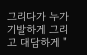그리다가 누가 기발하게 그리고 대담하게 "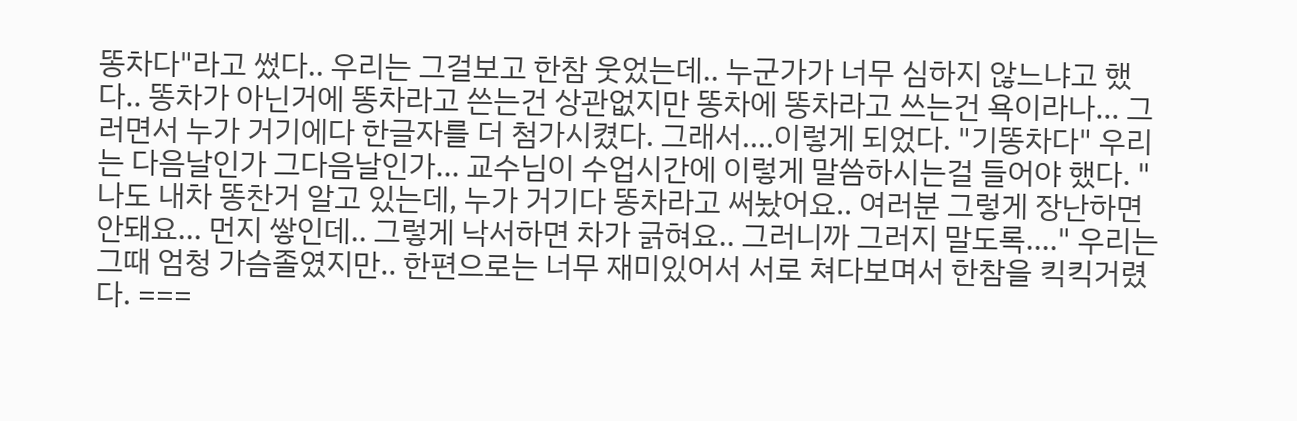똥차다"라고 썼다.. 우리는 그걸보고 한참 웃었는데.. 누군가가 너무 심하지 않느냐고 했다.. 똥차가 아닌거에 똥차라고 쓴는건 상관없지만 똥차에 똥차라고 쓰는건 욕이라나... 그러면서 누가 거기에다 한글자를 더 첨가시켰다. 그래서....이렇게 되었다. "기똥차다" 우리는 다음날인가 그다음날인가... 교수님이 수업시간에 이렇게 말씀하시는걸 들어야 했다. "나도 내차 똥찬거 알고 있는데, 누가 거기다 똥차라고 써놨어요.. 여러분 그렇게 장난하면 안돼요... 먼지 쌓인데.. 그렇게 낙서하면 차가 긁혀요.. 그러니까 그러지 말도록...." 우리는 그때 엄청 가슴졸였지만.. 한편으로는 너무 재미있어서 서로 쳐다보며서 한참을 킥킥거렸다. ===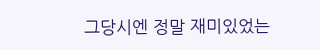그당시엔 정말 재미있었는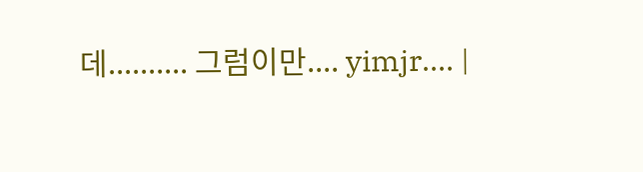데.......... 그럼이만.... yimjr.... |